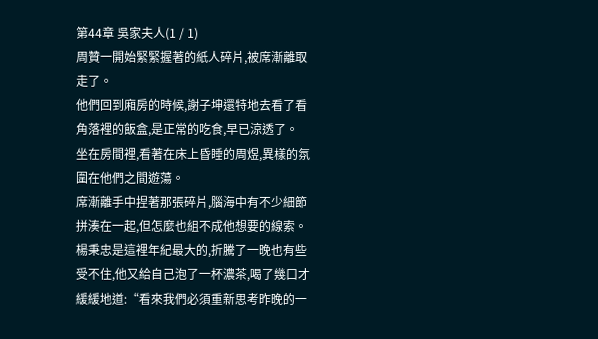第44章 吳家夫人(1 / 1)
周贊一開始緊緊握著的紙人碎片,被席漸離取走了。
他們回到廂房的時候,謝子坤還特地去看了看角落裡的飯盒,是正常的吃食,早已涼透了。
坐在房間裡,看著在床上昏睡的周煜,異樣的氛圍在他們之間遊蕩。
席漸離手中捏著那張碎片,腦海中有不少細節拼湊在一起,但怎麼也組不成他想要的線索。
楊秉忠是這裡年紀最大的,折騰了一晚也有些受不住,他又給自己泡了一杯濃茶,喝了幾口才緩緩地道:“看來我們必須重新思考昨晚的一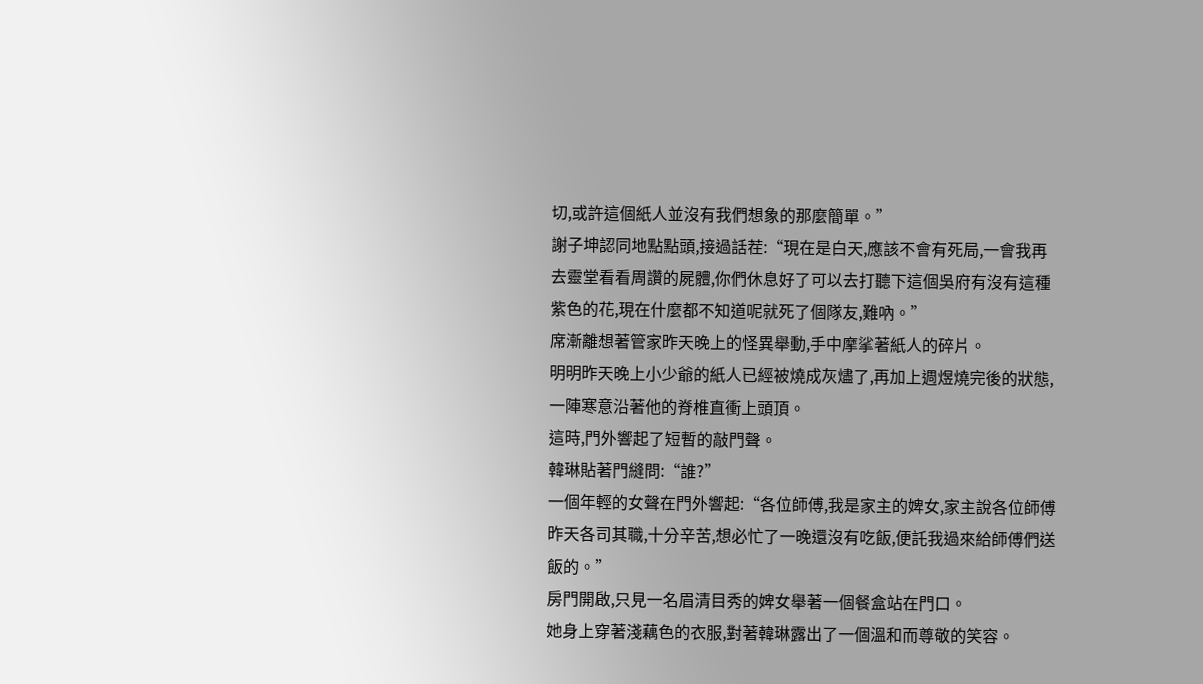切,或許這個紙人並沒有我們想象的那麼簡單。”
謝子坤認同地點點頭,接過話茬:“現在是白天,應該不會有死局,一會我再去靈堂看看周讚的屍體,你們休息好了可以去打聽下這個吳府有沒有這種紫色的花,現在什麼都不知道呢就死了個隊友,難吶。”
席漸離想著管家昨天晚上的怪異舉動,手中摩挲著紙人的碎片。
明明昨天晚上小少爺的紙人已經被燒成灰燼了,再加上週煜燒完後的狀態,一陣寒意沿著他的脊椎直衝上頭頂。
這時,門外響起了短暫的敲門聲。
韓琳貼著門縫問:“誰?”
一個年輕的女聲在門外響起:“各位師傅,我是家主的婢女,家主說各位師傅昨天各司其職,十分辛苦,想必忙了一晚還沒有吃飯,便託我過來給師傅們送飯的。”
房門開啟,只見一名眉清目秀的婢女舉著一個餐盒站在門口。
她身上穿著淺藕色的衣服,對著韓琳露出了一個溫和而尊敬的笑容。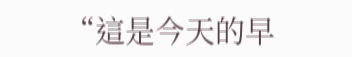“這是今天的早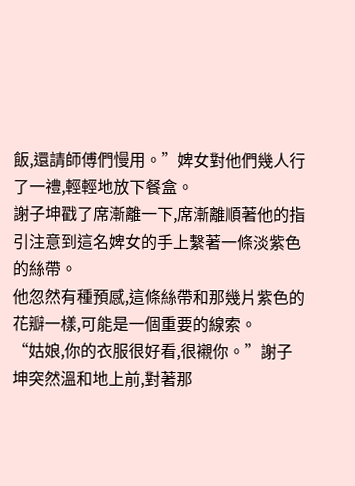飯,還請師傅們慢用。”婢女對他們幾人行了一禮,輕輕地放下餐盒。
謝子坤戳了席漸離一下,席漸離順著他的指引注意到這名婢女的手上繫著一條淡紫色的絲帶。
他忽然有種預感,這條絲帶和那幾片紫色的花瓣一樣,可能是一個重要的線索。
“姑娘,你的衣服很好看,很襯你。”謝子坤突然溫和地上前,對著那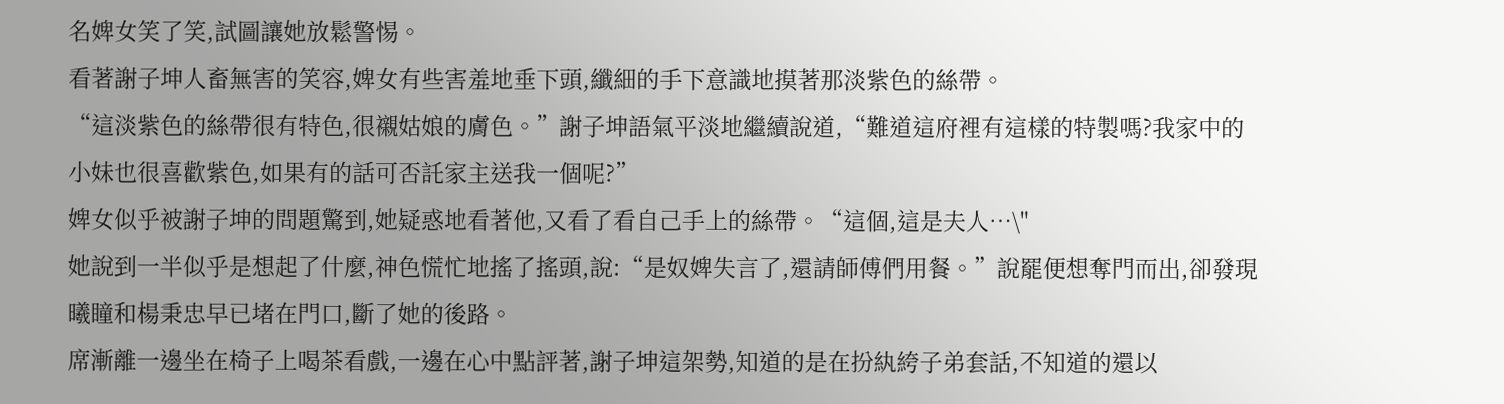名婢女笑了笑,試圖讓她放鬆警惕。
看著謝子坤人畜無害的笑容,婢女有些害羞地垂下頭,纖細的手下意識地摸著那淡紫色的絲帶。
“這淡紫色的絲帶很有特色,很襯姑娘的膚色。”謝子坤語氣平淡地繼續說道,“難道這府裡有這樣的特製嗎?我家中的小妹也很喜歡紫色,如果有的話可否託家主送我一個呢?”
婢女似乎被謝子坤的問題驚到,她疑惑地看著他,又看了看自己手上的絲帶。“這個,這是夫人…\"
她說到一半似乎是想起了什麼,神色慌忙地搖了搖頭,說:“是奴婢失言了,還請師傅們用餐。”說罷便想奪門而出,卻發現曦瞳和楊秉忠早已堵在門口,斷了她的後路。
席漸離一邊坐在椅子上喝茶看戲,一邊在心中點評著,謝子坤這架勢,知道的是在扮紈絝子弟套話,不知道的還以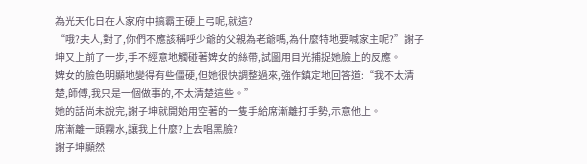為光天化日在人家府中搞霸王硬上弓呢,就這?
“哦?夫人,對了,你們不應該稱呼少爺的父親為老爺嗎,為什麼特地要喊家主呢?”謝子坤又上前了一步,手不經意地觸碰著婢女的絲帶,試圖用目光捕捉她臉上的反應。
婢女的臉色明顯地變得有些僵硬,但她很快調整過來,強作鎮定地回答道:“我不太清楚,師傅,我只是一個做事的,不太清楚這些。”
她的話尚未說完,謝子坤就開始用空著的一隻手給席漸離打手勢,示意他上。
席漸離一頭霧水,讓我上什麼?上去唱黑臉?
謝子坤顯然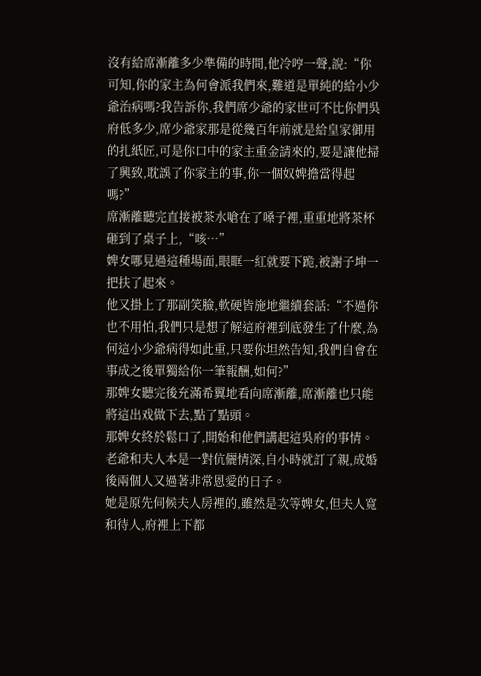沒有給席漸離多少準備的時間,他冷哼一聲,說:“你可知,你的家主為何會派我們來,難道是單純的給小少爺治病嗎?我告訴你,我們席少爺的家世可不比你們吳府低多少,席少爺家那是從幾百年前就是給皇家御用的扎紙匠,可是你口中的家主重金請來的,要是讓他掃了興致,耽誤了你家主的事,你一個奴婢擔當得起嗎?”
席漸離聽完直接被茶水嗆在了嗓子裡,重重地將茶杯砸到了桌子上,“咳…”
婢女哪見過這種場面,眼眶一紅就要下跪,被謝子坤一把扶了起來。
他又掛上了那副笑臉,軟硬皆施地繼續套話:“不過你也不用怕,我們只是想了解這府裡到底發生了什麼,為何這小少爺病得如此重,只要你坦然告知,我們自會在事成之後單獨給你一筆報酬,如何?”
那婢女聽完後充滿希翼地看向席漸離,席漸離也只能將這出戏做下去,點了點頭。
那婢女終於鬆口了,開始和他們講起這吳府的事情。
老爺和夫人本是一對伉儷情深,自小時就訂了親,成婚後兩個人又過著非常恩愛的日子。
她是原先伺候夫人房裡的,雖然是次等婢女,但夫人寬和待人,府裡上下都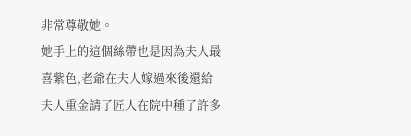非常尊敬她。
她手上的這個絲帶也是因為夫人最喜紫色,老爺在夫人嫁過來後還給夫人重金請了匠人在院中種了許多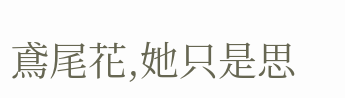鳶尾花,她只是思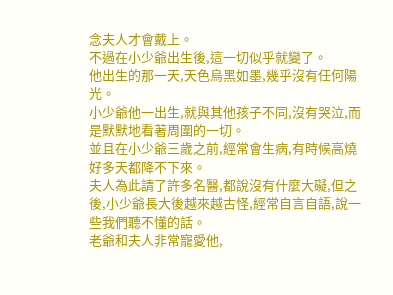念夫人才會戴上。
不過在小少爺出生後,這一切似乎就變了。
他出生的那一天,天色烏黑如墨,幾乎沒有任何陽光。
小少爺他一出生,就與其他孩子不同,沒有哭泣,而是默默地看著周圍的一切。
並且在小少爺三歲之前,經常會生病,有時候高燒好多天都降不下來。
夫人為此請了許多名醫,都說沒有什麼大礙,但之後,小少爺長大後越來越古怪,經常自言自語,說一些我們聽不懂的話。
老爺和夫人非常寵愛他,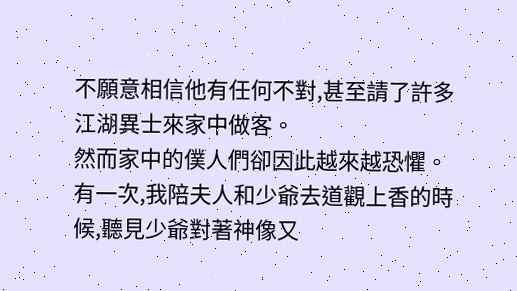不願意相信他有任何不對,甚至請了許多江湖異士來家中做客。
然而家中的僕人們卻因此越來越恐懼。
有一次,我陪夫人和少爺去道觀上香的時候,聽見少爺對著神像又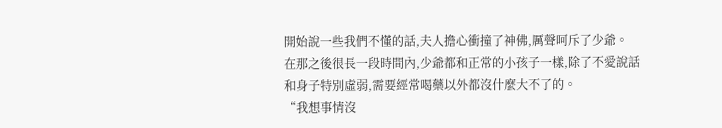開始說一些我們不懂的話,夫人擔心衝撞了神佛,厲聲呵斥了少爺。
在那之後很長一段時間內,少爺都和正常的小孩子一樣,除了不愛說話和身子特別虛弱,需要經常喝藥以外都沒什麼大不了的。
“我想事情沒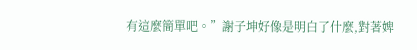有這麼簡單吧。”謝子坤好像是明白了什麼,對著婢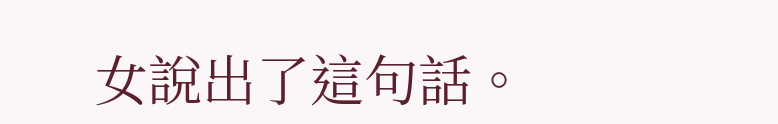女說出了這句話。